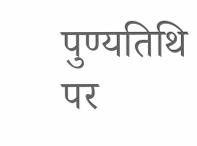पुण्यतिथि पर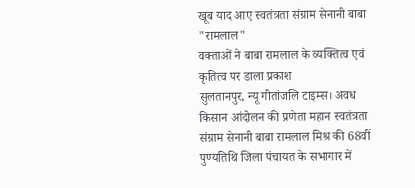खूब याद आए स्वतंत्रता संग्राम सेनानी बाबा "रामलाल"
वक्ताओं ने बाबा रामलाल के व्यक्तित्व एवं कृतित्व पर डाला प्रकाश
सुलतानपुर, न्यू गीतांजलि टाइम्स। अवध किसान आंदोलन की प्रणेता महान स्वतंत्रता संग्राम सेनानी बाबा रामलाल मिश्र की 68वीं पुण्यतिथि जिला पंचायत के सभागार में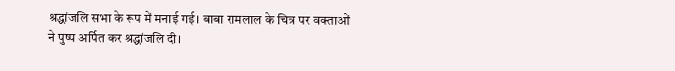श्रद्धांजलि सभा के रूप में मनाई गई। बाबा रामलाल के चित्र पर वक्ताओं ने पुष्प अर्पित कर श्रद्धांजलि दी।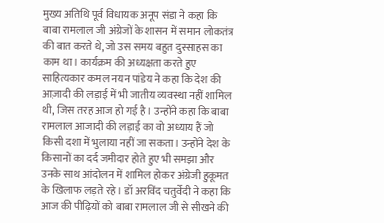मुख्य अतिथि पूर्व विधायक अनूप संडा ने कहा कि बाबा रामलाल जी अंग्रेजों के शासन में समान लोकतंत्र की बात करते थे, जो उस समय बहुत दुस्साहस का काम था। कार्यक्रम की अध्यक्षता करते हुए साहित्यकार कमल नयन पांडेय ने कहा कि देश की आज़ादी की लड़ाई में भी जातीय व्यवस्था नहीं शामिल थी, जिस तरह आज हो गई है। उन्होंने कहा कि बाबा रामलाल आजादी की लड़ाई का वो अध्याय हैं जो किसी दशा में भुलाया नहीं जा सकता। उन्होंने देश के किसानों का दर्द जमीदार होते हुए भी समझा और उनके साथ आंदोलन में शामिल होकर अंग्रेजी हुकूमत के खिलाफ लड़ते रहे। डॉ अरविंद चतुर्वेदी ने कहा कि आज की पीढ़ियों को बाबा रामलाल जी से सीखने की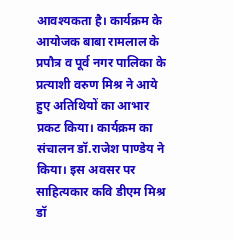आवश्यकता है। कार्यक्रम के आयोजक बाबा रामलाल के प्रपौत्र व पूर्व नगर पालिका के प्रत्याशी वरुण मिश्र ने आये हुए अतिथियों का आभार प्रकट किया। कार्यक्रम का संचालन डॉ.राजेश पाण्डेय ने किया। इस अवसर पर साहित्यकार कवि डीएम मिश्र डॉ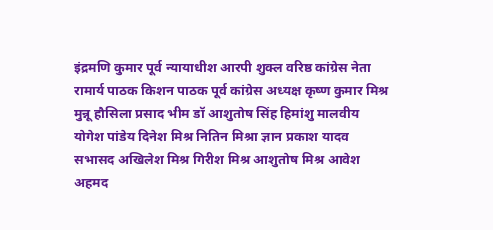इंद्रमणि कुमार पूर्व न्यायाधीश आरपी शुक्ल वरिष्ठ कांग्रेस नेता रामार्य पाठक किशन पाठक पूर्व कांग्रेस अध्यक्ष कृष्ण कुमार मिश्र मुन्नू हौसिला प्रसाद भीम डॉ आशुतोष सिंह हिमांशु मालवीय योगेश पांडेय दिनेश मिश्र नितिन मिश्रा ज्ञान प्रकाश यादव सभासद अखिलेश मिश्र गिरीश मिश्र आशुतोष मिश्र आवेश अहमद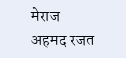मेराज अहमद रजत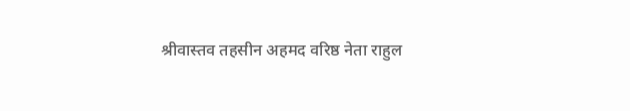श्रीवास्तव तहसीन अहमद वरिष्ठ नेता राहुल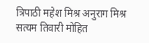त्रिपाठी महेश मिश्र अनुराग मिश्र सत्यम तिवारी मोहित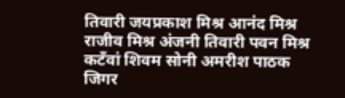तिवारी जयप्रकाश मिश्र आनंद मिश्र राजीव मिश्र अंजनी तिवारी पवन मिश्र कटँवां शिवम सोनी अमरीश पाठक जिगर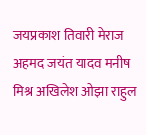जयप्रकाश तिवारी मेराज अहमद जयंत यादव मनीष मिश्र अखिलेश ओझा राहुल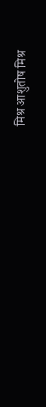मिश्र आशुतोष मिश्र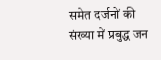समेत दर्जनों की संख्या में प्रबुद्ध जन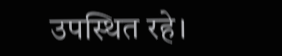उपस्थित रहे।